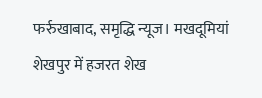फर्रुखाबाद, समृद्धि न्यूज। मखदूमियां शेखपुर में हजरत शेख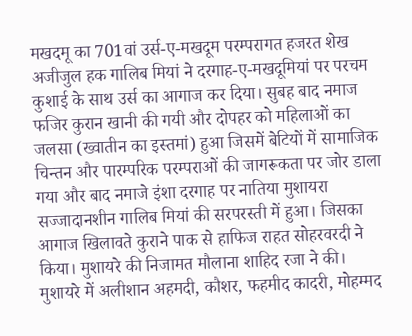मखदमू का 701वां उर्स-ए-मखदूम परम्परागत हजरत शेख अजीजुल हक गालिब मियां ने दरगाह-ए-मखदूमियां पर परचम कुशाई के साथ उर्स का आगाज कर दिया। सुबह बाद नमाज फजिर कुरान खानी की गयी और दोपहर को महिलाओं का जलसा (ख्वातीन का इस्तमां) हुआ जिसमें बेटियों में सामाजिक चिन्तन और पारम्परिक परम्पराओं की जागरूकता पर जोर डाला गया और बाद नमाजे इंशा दरगाह पर नातिया मुशायरा सज्जादानशीन गालिब मियां की सरपरस्ती में हुआ। जिसका आगाज खिलावते कुराने पाक से हाफिज राहत सोहरवरदी ने किया। मुशायरे की निजामत मौलाना शाहिद रजा ने की। मुशायरे में अलीशान अहमदी, कौशर, फहमीद कादरी, मोहम्मद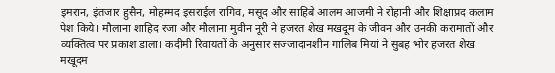इमरान, इंतजार हुसैन, मोहम्मद इसराईल रागिव, मसूद और साहिबे आलम आजमी ने रोहानी और शिक्षाप्रद कलाम पेश किये। मौलाना शाहिद रजा और मौलाना मुवीन नूरी ने हजरत शेख मखदूम के जीवन और उनकी करामातों और व्यक्तित्व पर प्रकाश डाला। कदीमी रिवायतों के अनुसार सज्जादानशीन गालिब मियां ने सुबह भोर हजरत शेख मखूदम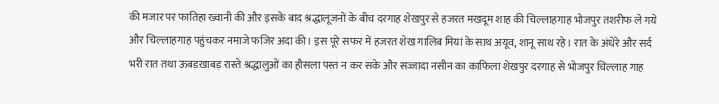की मजार पर फातिहा ख्वानी की और इसके बाद श्रद्धालूजनों के बीच दरगाह शेखपुर से हजरत मखदूम शाह की चिल्लाहगाह भोजपुर तशरीफ ले गये और चिल्लाहगाह पहुंचकर नमाजे फजिर अदा की। इस पूरे सफर में हजरत शेख गालिब मियां के साथ अयूव, शानू साथ रहे। रात के अंधेरे और सर्द भरी रात तथा ऊबडख़ाबड़ रास्ते श्रद्धालुओं का हौसला पस्त न कर सके और सज्जादा नसीन का काफिला शेखपुर दरगाह से भोजपुर चिल्लाह गाह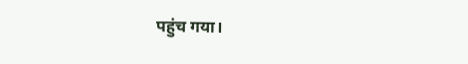पहुंच गया।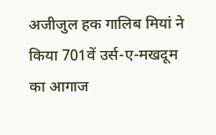अजीजुल हक गालिब मियां ने किया 701वें उर्स-ए-मखदूम का आगाज